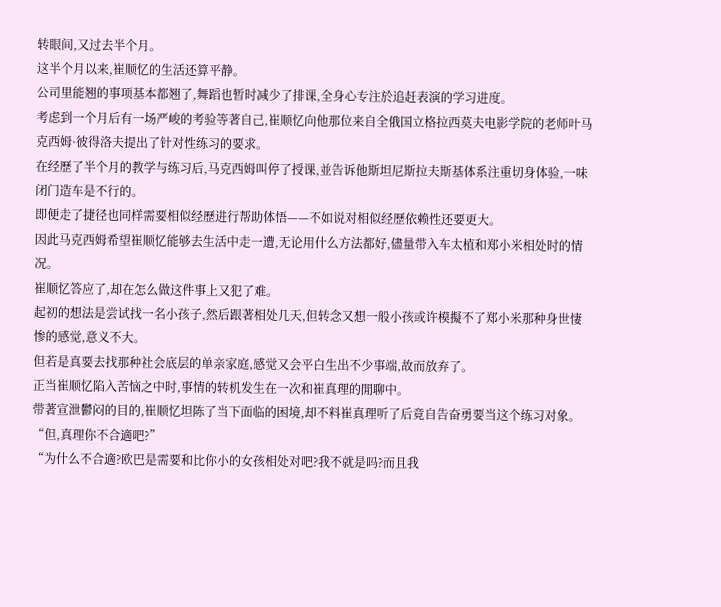转眼间,又过去半个月。
这半个月以来,崔顺忆的生活还算平静。
公司里能翘的事项基本都翘了,舞蹈也暂时减少了排课,全身心专注於追赶表演的学习进度。
考虑到一个月后有一场严峻的考验等著自己,崔顺忆向他那位来自全俄国立格拉西莫夫电影学院的老师叶马克西姆·彼得洛夫提出了针对性练习的要求。
在经歷了半个月的教学与练习后,马克西姆叫停了授课,並告诉他斯坦尼斯拉夫斯基体系注重切身体验,一味闭门造车是不行的。
即便走了捷径也同样需要相似经歷进行帮助体悟——不如说对相似经歷依赖性还要更大。
因此马克西姆希望崔顺忆能够去生活中走一遭,无论用什么方法都好,儘量带入车太植和郑小米相处时的情况。
崔顺忆答应了,却在怎么做这件事上又犯了难。
起初的想法是尝试找一名小孩子,然后跟著相处几天,但转念又想一般小孩或许模擬不了郑小米那种身世悽惨的感觉,意义不大。
但若是真要去找那种社会底层的单亲家庭,感觉又会平白生出不少事端,故而放弃了。
正当崔顺忆陷入苦恼之中时,事情的转机发生在一次和崔真理的閒聊中。
带著宣泄鬱闷的目的,崔顺忆坦陈了当下面临的困境,却不料崔真理听了后竟自告奋勇要当这个练习对象。
“但,真理你不合適吧?”
“为什么不合適?欧巴是需要和比你小的女孩相处对吧?我不就是吗?而且我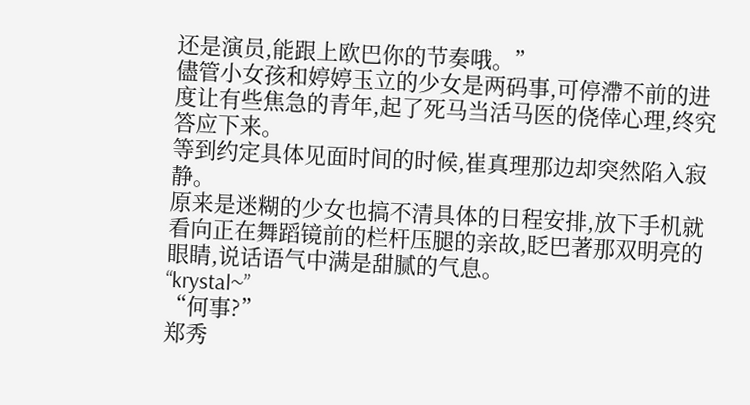还是演员,能跟上欧巴你的节奏哦。”
儘管小女孩和婷婷玉立的少女是两码事,可停滯不前的进度让有些焦急的青年,起了死马当活马医的侥倖心理,终究答应下来。
等到约定具体见面时间的时候,崔真理那边却突然陷入寂静。
原来是迷糊的少女也搞不清具体的日程安排,放下手机就看向正在舞蹈镜前的栏杆压腿的亲故,眨巴著那双明亮的眼睛,说话语气中满是甜腻的气息。
“krystal~”
“何事?”
郑秀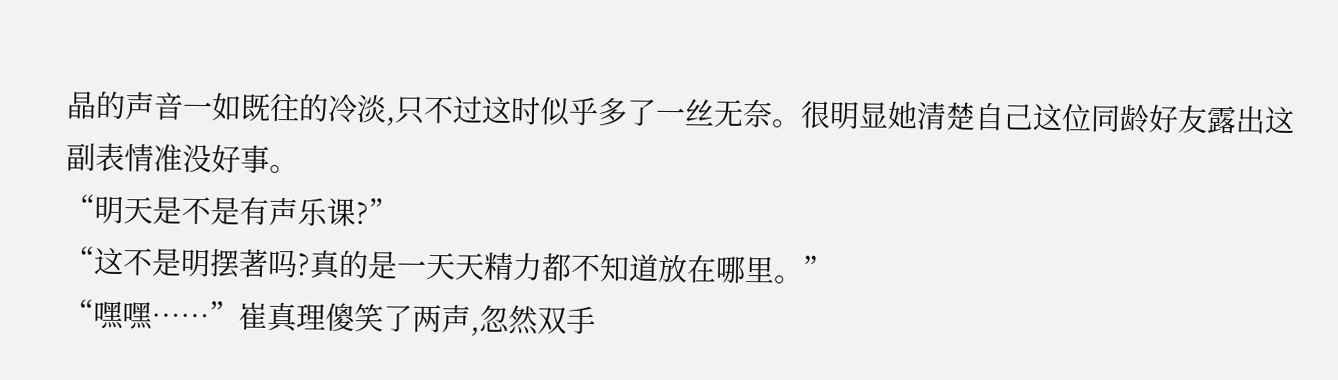晶的声音一如既往的冷淡,只不过这时似乎多了一丝无奈。很明显她清楚自己这位同龄好友露出这副表情准没好事。
“明天是不是有声乐课?”
“这不是明摆著吗?真的是一天天精力都不知道放在哪里。”
“嘿嘿……”崔真理傻笑了两声,忽然双手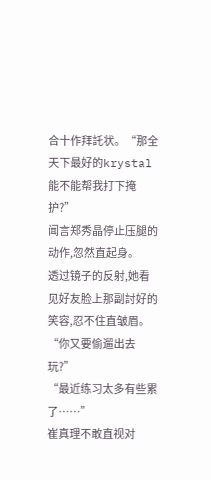合十作拜託状。“那全天下最好的krystal能不能帮我打下掩护?”
闻言郑秀晶停止压腿的动作,忽然直起身。
透过镜子的反射,她看见好友脸上那副討好的笑容,忍不住直皱眉。
“你又要偷遛出去玩?”
“最近练习太多有些累了……”
崔真理不敢直视对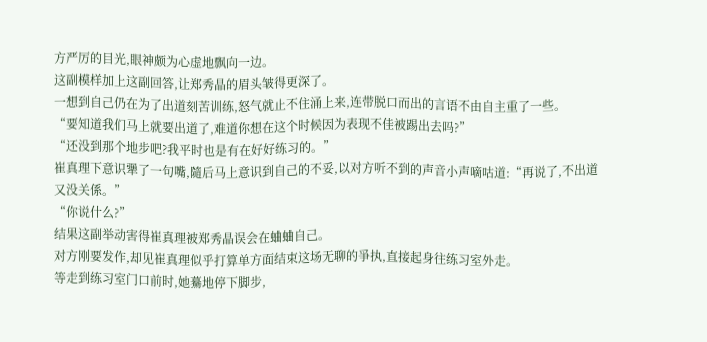方严厉的目光,眼神颇为心虚地飘向一边。
这副模样加上这副回答,让郑秀晶的眉头皱得更深了。
一想到自己仍在为了出道刻苦训练,怒气就止不住涌上来,连带脱口而出的言语不由自主重了一些。
“要知道我们马上就要出道了,难道你想在这个时候因为表现不佳被踢出去吗?”
“还没到那个地步吧?我平时也是有在好好练习的。”
崔真理下意识犟了一句嘴,隨后马上意识到自己的不妥,以对方听不到的声音小声嘀咕道:“再说了,不出道又没关係。”
“你说什么?”
结果这副举动害得崔真理被郑秀晶误会在蛐蛐自己。
对方刚要发作,却见崔真理似乎打算单方面结束这场无聊的爭执,直接起身往练习室外走。
等走到练习室门口前时,她驀地停下脚步,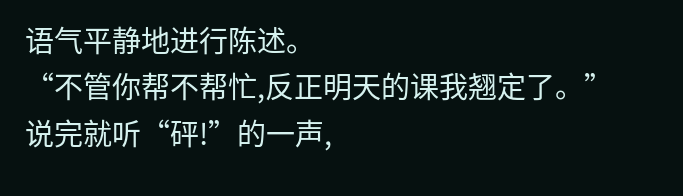语气平静地进行陈述。
“不管你帮不帮忙,反正明天的课我翘定了。”
说完就听“砰!”的一声,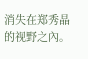消失在郑秀晶的视野之內。